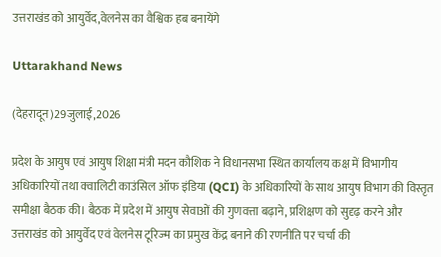उत्तराखंड को आयुर्वेद,वेलनेस का वैश्विक हब बनायेंगे

Uttarakhand News

(देहरादून)29जुलाई,2026

प्रदेश के आयुष एवं आयुष शिक्षा मंत्री मदन कौशिक ने विधानसभा स्थित कार्यालय कक्ष में विभागीय अधिकारियों तथा क्वालिटी काउंसिल ऑफ इंडिया (QCI) के अधिकारियों के साथ आयुष विभाग की विस्तृत समीक्षा बैठक की। बैठक में प्रदेश में आयुष सेवाओं की गुणवत्ता बढ़ाने, प्रशिक्षण को सुदृढ़ करने और उत्तराखंड को आयुर्वेद एवं वेलनेस टूरिज्म का प्रमुख केंद्र बनाने की रणनीति पर चर्चा की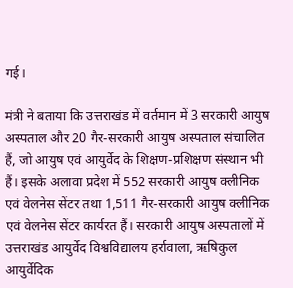गई।

मंत्री ने बताया कि उत्तराखंड में वर्तमान में 3 सरकारी आयुष अस्पताल और 20 गैर-सरकारी आयुष अस्पताल संचालित हैं, जो आयुष एवं आयुर्वेद के शिक्षण-प्रशिक्षण संस्थान भी हैं। इसके अलावा प्रदेश में 552 सरकारी आयुष क्लीनिक एवं वेलनेस सेंटर तथा 1,511 गैर-सरकारी आयुष क्लीनिक एवं वेलनेस सेंटर कार्यरत हैं। सरकारी आयुष अस्पतालों में उत्तराखंड आयुर्वेद विश्वविद्यालय हर्रावाला, ऋषिकुल आयुर्वेदिक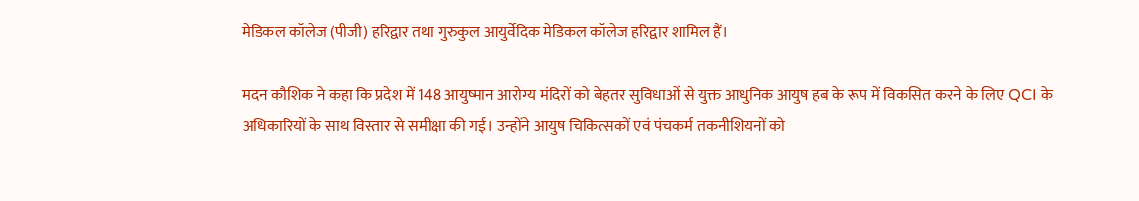मेडिकल कॉलेज (पीजी) हरिद्वार तथा गुरुकुल आयुर्वेदिक मेडिकल कॉलेज हरिद्वार शामिल हैं।

मदन कौशिक ने कहा कि प्रदेश में 148 आयुष्मान आरोग्य मंदिरों को बेहतर सुविधाओं से युक्त आधुनिक आयुष हब के रूप में विकसित करने के लिए QCI के अधिकारियों के साथ विस्तार से समीक्षा की गई। उन्होंने आयुष चिकित्सकों एवं पंचकर्म तकनीशियनों को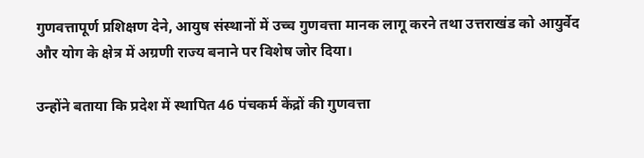गुणवत्तापूर्ण प्रशिक्षण देने, आयुष संस्थानों में उच्च गुणवत्ता मानक लागू करने तथा उत्तराखंड को आयुर्वेद और योग के क्षेत्र में अग्रणी राज्य बनाने पर विशेष जोर दिया।

उन्होंने बताया कि प्रदेश में स्थापित 46 पंचकर्म केंद्रों की गुणवत्ता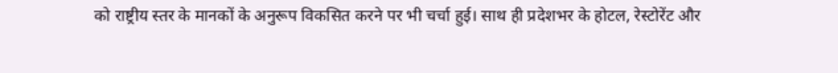को राष्ट्रीय स्तर के मानकों के अनुरूप विकसित करने पर भी चर्चा हुई। साथ ही प्रदेशभर के होटल, रेस्टोरेंट और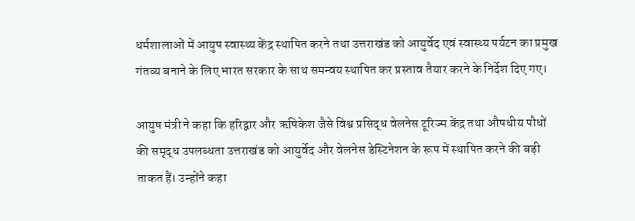धर्मशालाओं में आयुष स्वास्थ्य केंद्र स्थापित करने तथा उत्तराखंड को आयुर्वेद एवं स्वास्थ्य पर्यटन का प्रमुख गंतव्य बनाने के लिए भारत सरकार के साथ समन्वय स्थापित कर प्रस्ताव तैयार करने के निर्देश दिए गए।

आयुष मंत्री ने कहा कि हरिद्वार और ऋषिकेश जैसे विश्व प्रसिद्ध वेलनेस टूरिज्म केंद्र तथा औषधीय पौधों की समृद्ध उपलब्धता उत्तराखंड को आयुर्वेद और वेलनेस डेस्टिनेशन के रूप में स्थापित करने की बड़ी ताकत हैं। उन्होंने कहा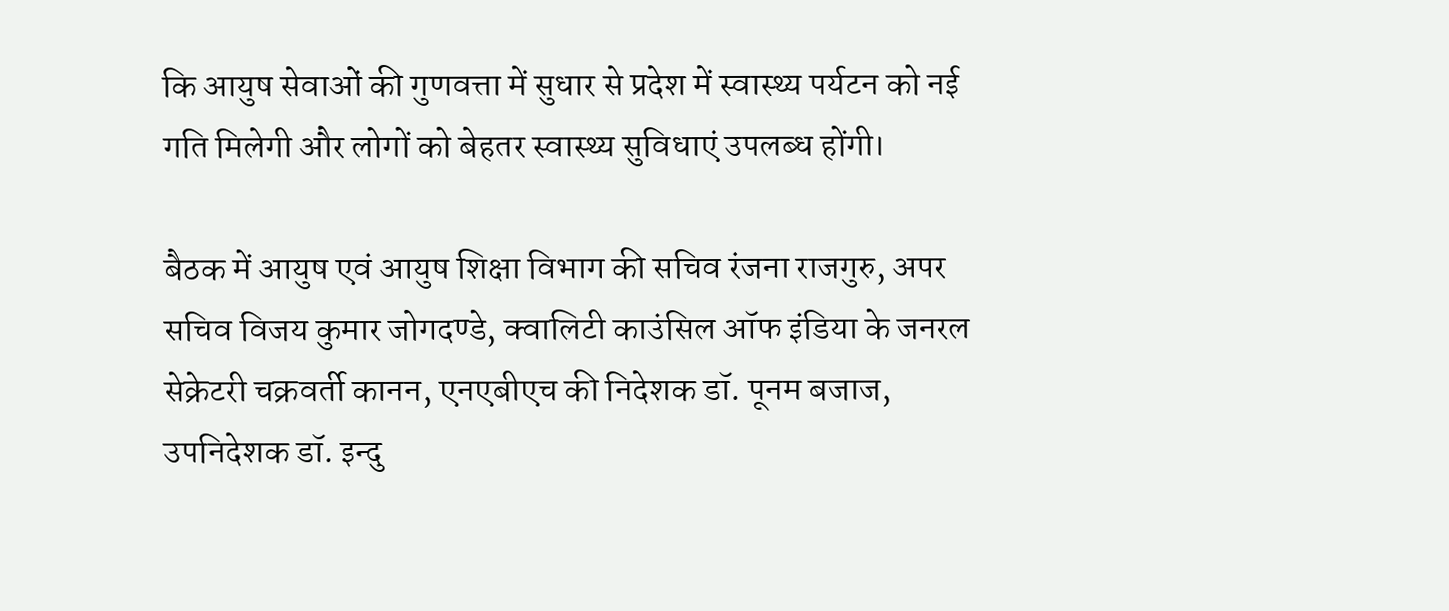कि आयुष सेवाओं की गुणवत्ता में सुधार से प्रदेश में स्वास्थ्य पर्यटन को नई गति मिलेगी और लोगों को बेहतर स्वास्थ्य सुविधाएं उपलब्ध होंगी।

बैठक में आयुष एवं आयुष शिक्षा विभाग की सचिव रंजना राजगुरु, अपर सचिव विजय कुमार जोगदण्डे, क्वालिटी काउंसिल ऑफ इंडिया के जनरल सेक्रेटरी चक्रवर्ती कानन, एनएबीएच की निदेशक डॉ. पूनम बजाज, उपनिदेशक डॉ. इन्दु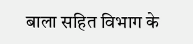बाला सहित विभाग के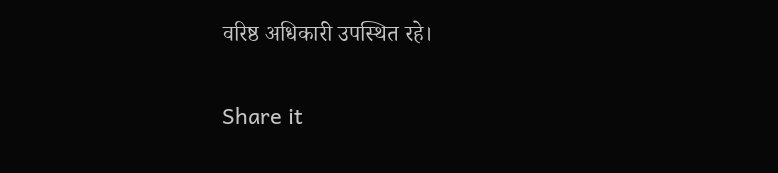वरिष्ठ अधिकारी उपस्थित रहे।

Share it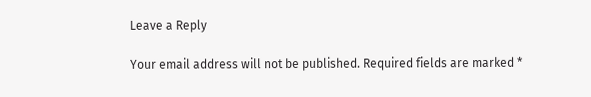Leave a Reply

Your email address will not be published. Required fields are marked *